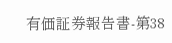有価証券報告書-第38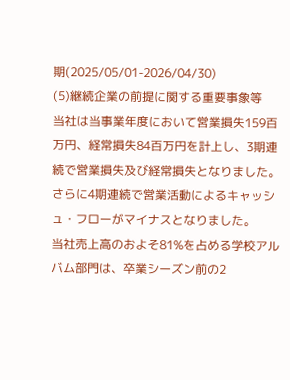期(2025/05/01-2026/04/30)
(5)継続企業の前提に関する重要事象等
当社は当事業年度において営業損失159百万円、経常損失84百万円を計上し、3期連続で営業損失及び経常損失となりました。さらに4期連続で営業活動によるキャッシュ・フローがマイナスとなりました。
当社売上高のおよそ81%を占める学校アルバム部門は、卒業シーズン前の2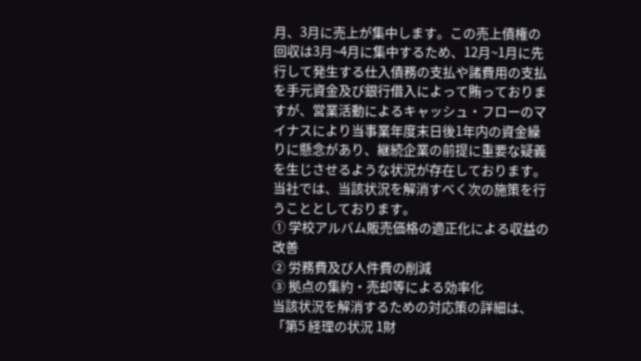月、3月に売上が集中します。この売上債権の回収は3月~4月に集中するため、12月~1月に先行して発生する仕入債務の支払や諸費用の支払を手元資金及び銀行借入によって賄っておりますが、営業活動によるキャッシュ・フローのマイナスにより当事業年度末日後1年内の資金繰りに懸念があり、継続企業の前提に重要な疑義を生じさせるような状況が存在しております。
当社では、当該状況を解消すべく次の施策を行うこととしております。
① 学校アルバム販売価格の適正化による収益の改善
② 労務費及び人件費の削減
③ 拠点の集約・売却等による効率化
当該状況を解消するための対応策の詳細は、「第5 経理の状況 1財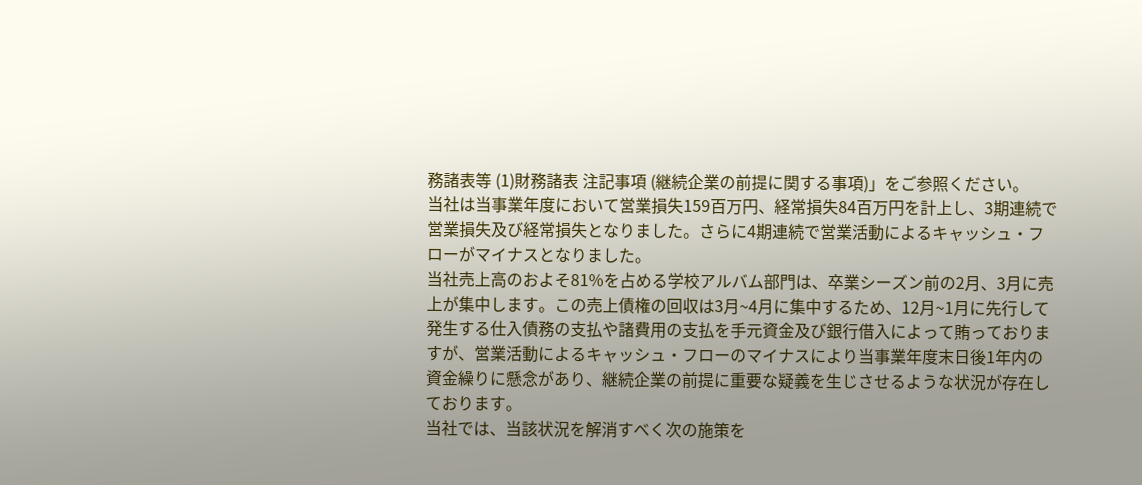務諸表等 (1)財務諸表 注記事項 (継続企業の前提に関する事項)」をご参照ください。
当社は当事業年度において営業損失159百万円、経常損失84百万円を計上し、3期連続で営業損失及び経常損失となりました。さらに4期連続で営業活動によるキャッシュ・フローがマイナスとなりました。
当社売上高のおよそ81%を占める学校アルバム部門は、卒業シーズン前の2月、3月に売上が集中します。この売上債権の回収は3月~4月に集中するため、12月~1月に先行して発生する仕入債務の支払や諸費用の支払を手元資金及び銀行借入によって賄っておりますが、営業活動によるキャッシュ・フローのマイナスにより当事業年度末日後1年内の資金繰りに懸念があり、継続企業の前提に重要な疑義を生じさせるような状況が存在しております。
当社では、当該状況を解消すべく次の施策を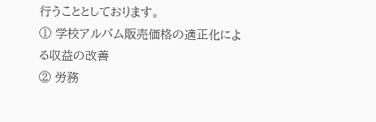行うこととしております。
① 学校アルバム販売価格の適正化による収益の改善
② 労務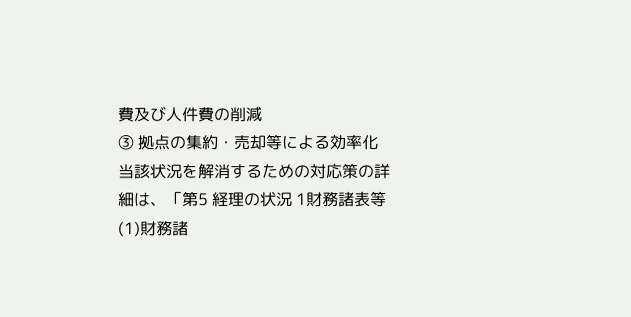費及び人件費の削減
③ 拠点の集約・売却等による効率化
当該状況を解消するための対応策の詳細は、「第5 経理の状況 1財務諸表等 (1)財務諸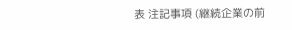表 注記事項 (継続企業の前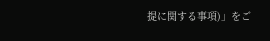提に関する事項)」をご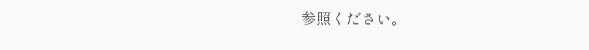参照ください。